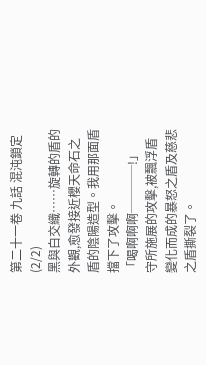第二十一卷 九話 混沌鎖定(2/2)
黑與白交織……旋轉的盾的外觀,愈發接近櫻天命石之盾的陰陽造型。我用那面盾擋下了攻擊。
「喝啊啊啊────!」
守所施展的攻擊,被飄浮盾變化而成的暴怒之盾及慈悲之盾撕裂了。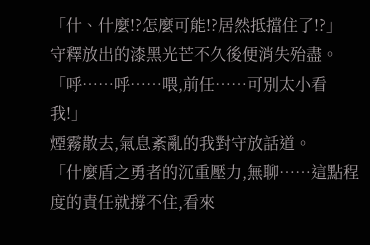「什、什麼!?怎麼可能!?居然抵擋住了!?」
守釋放出的漆黑光芒不久後便消失殆盡。
「呼……呼……喂,前任……可別太小看我!」
煙霧散去,氣息紊亂的我對守放話道。
「什麼盾之勇者的沉重壓力,無聊……這點程度的責任就撐不住,看來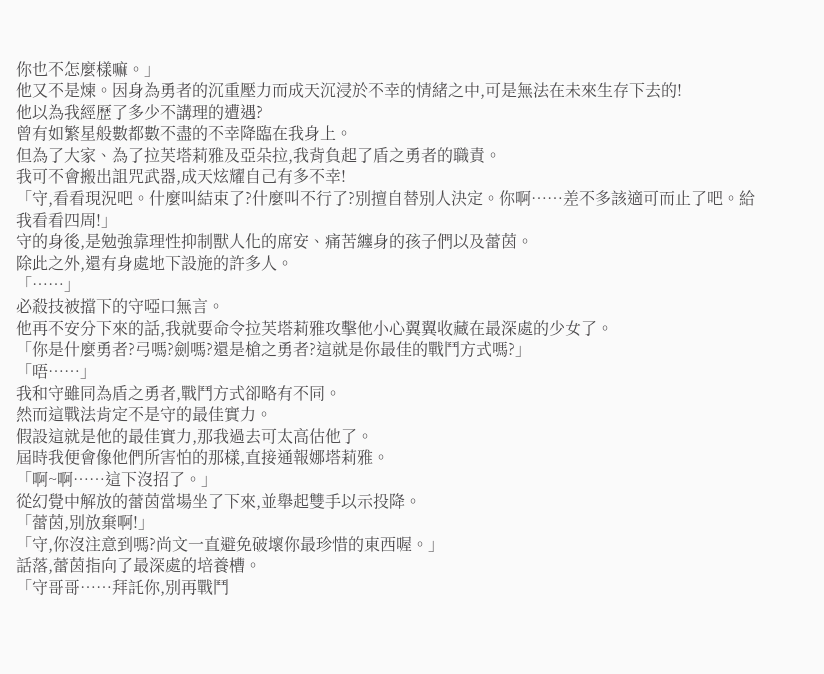你也不怎麼樣嘛。」
他又不是煉。因身為勇者的沉重壓力而成天沉浸於不幸的情緒之中,可是無法在未來生存下去的!
他以為我經歷了多少不講理的遭遇?
曾有如繁星般數都數不盡的不幸降臨在我身上。
但為了大家、為了拉芙塔莉雅及亞朵拉,我背負起了盾之勇者的職責。
我可不會搬出詛咒武器,成天炫耀自己有多不幸!
「守,看看現況吧。什麼叫結束了?什麼叫不行了?別擅自替別人決定。你啊……差不多該適可而止了吧。給我看看四周!」
守的身後,是勉強靠理性抑制獸人化的席安、痛苦纏身的孩子們以及蕾茵。
除此之外,還有身處地下設施的許多人。
「……」
必殺技被擋下的守啞口無言。
他再不安分下來的話,我就要命令拉芙塔莉雅攻擊他小心翼翼收藏在最深處的少女了。
「你是什麼勇者?弓嗎?劍嗎?還是槍之勇者?這就是你最佳的戰鬥方式嗎?」
「唔……」
我和守雖同為盾之勇者,戰鬥方式卻略有不同。
然而這戰法肯定不是守的最佳實力。
假設這就是他的最佳實力,那我過去可太高估他了。
屆時我便會像他們所害怕的那樣,直接通報娜塔莉雅。
「啊~啊……這下沒招了。」
從幻覺中解放的蕾茵當場坐了下來,並舉起雙手以示投降。
「蕾茵,別放棄啊!」
「守,你沒注意到嗎?尚文一直避免破壞你最珍惜的東西喔。」
話落,蕾茵指向了最深處的培養槽。
「守哥哥……拜託你,別再戰鬥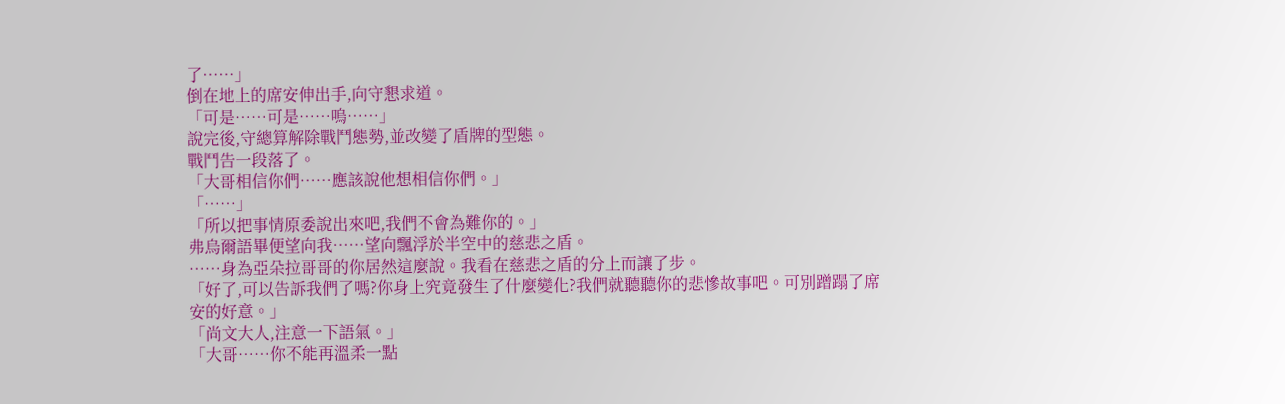了……」
倒在地上的席安伸出手,向守懇求道。
「可是……可是……嗚……」
說完後,守總算解除戰鬥態勢,並改變了盾牌的型態。
戰鬥告一段落了。
「大哥相信你們……應該說他想相信你們。」
「……」
「所以把事情原委說出來吧,我們不會為難你的。」
弗烏爾語畢便望向我……望向飄浮於半空中的慈悲之盾。
……身為亞朵拉哥哥的你居然這麼說。我看在慈悲之盾的分上而讓了步。
「好了,可以告訴我們了嗎?你身上究竟發生了什麼變化?我們就聽聽你的悲慘故事吧。可別蹭蹋了席安的好意。」
「尚文大人,注意一下語氣。」
「大哥……你不能再溫柔一點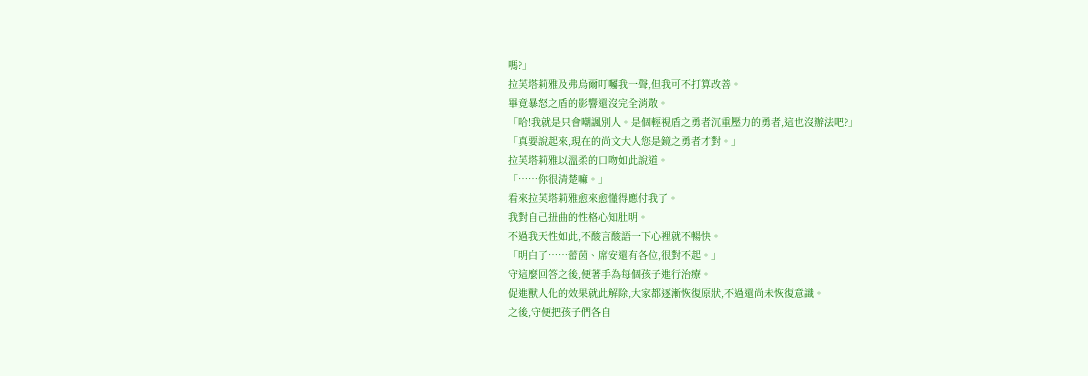嗎?」
拉芙塔莉雅及弗烏爾叮囑我一聲,但我可不打算改善。
畢竟暴怒之盾的影響還沒完全消散。
「哈!我就是只會嘲諷別人。是個輕視盾之勇者沉重壓力的勇者,這也沒辦法吧?」
「真要說起來,現在的尚文大人您是鏡之勇者才對。」
拉芙塔莉雅以溫柔的口吻如此說道。
「……你很清楚嘛。」
看來拉芙塔莉雅愈來愈懂得應付我了。
我對自己扭曲的性格心知肚明。
不過我天性如此,不酸言酸語一下心裡就不暢快。
「明白了……蕾茵、席安還有各位,很對不起。」
守這麼回答之後,便著手為每個孩子進行治療。
促進獸人化的效果就此解除,大家都逐漸恢復原狀,不過還尚未恢復意識。
之後,守便把孩子們各自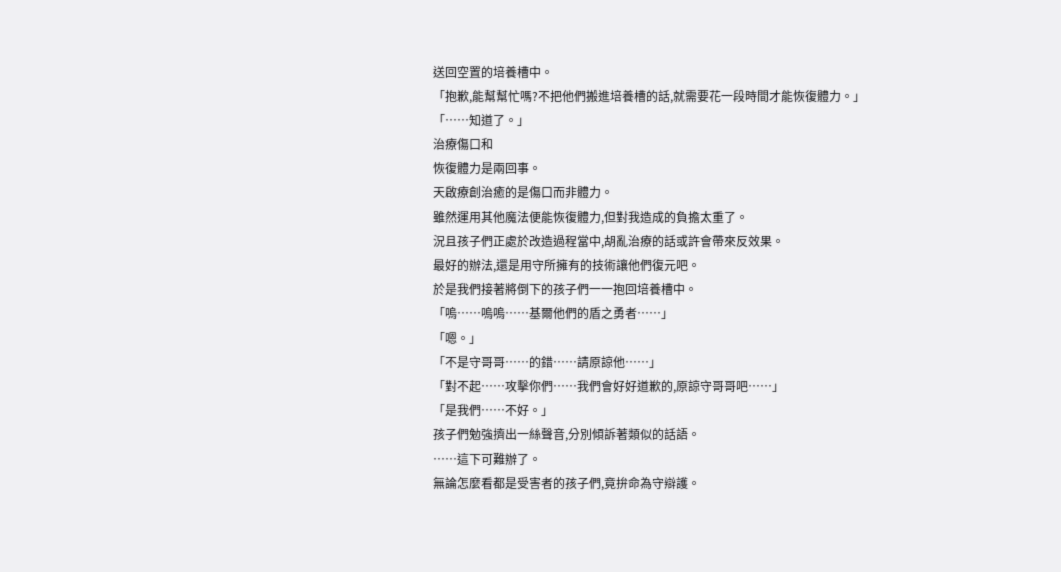送回空置的培養槽中。
「抱歉,能幫幫忙嗎?不把他們搬進培養槽的話,就需要花一段時間才能恢復體力。」
「……知道了。」
治療傷口和
恢復體力是兩回事。
天啟療創治癒的是傷口而非體力。
雖然運用其他魔法便能恢復體力,但對我造成的負擔太重了。
況且孩子們正處於改造過程當中,胡亂治療的話或許會帶來反效果。
最好的辦法,還是用守所擁有的技術讓他們復元吧。
於是我們接著將倒下的孩子們一一抱回培養槽中。
「嗚……嗚嗚……基爾他們的盾之勇者……」
「嗯。」
「不是守哥哥……的錯……請原諒他……」
「對不起……攻擊你們……我們會好好道歉的,原諒守哥哥吧……」
「是我們……不好。」
孩子們勉強擠出一絲聲音,分別傾訴著類似的話語。
……這下可難辦了。
無論怎麼看都是受害者的孩子們,竟拚命為守辯護。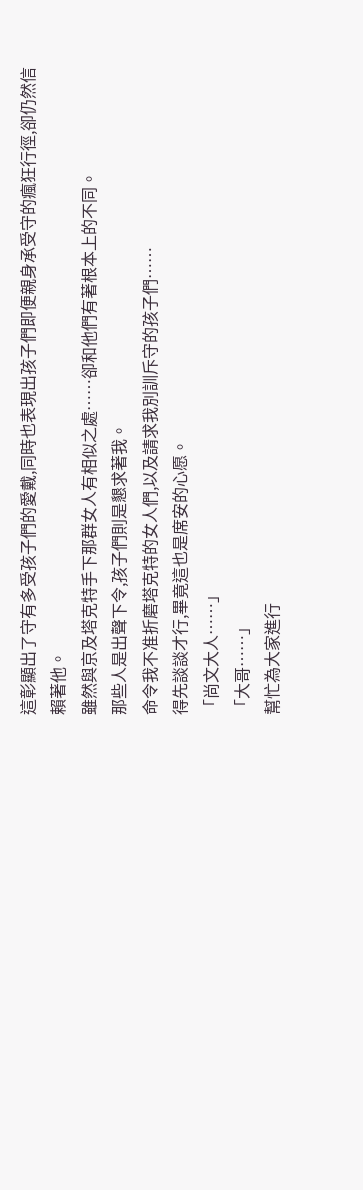這彰顯出了守有多受孩子們的愛戴,同時也表現出孩子們即便親身承受守的瘋狂行徑,卻仍然信賴著他。
雖然與京及塔克特手下那群女人有相似之處……卻和他們有著根本上的不同。
那些人是出聲下令,孩子們則是懇求著我。
命令我不准折磨塔克特的女人們,以及請求我別訓斥守的孩子們……
得先談談才行,畢竟這也是席安的心愿。
「尚文大人……」
「大哥……」
幫忙為大家進行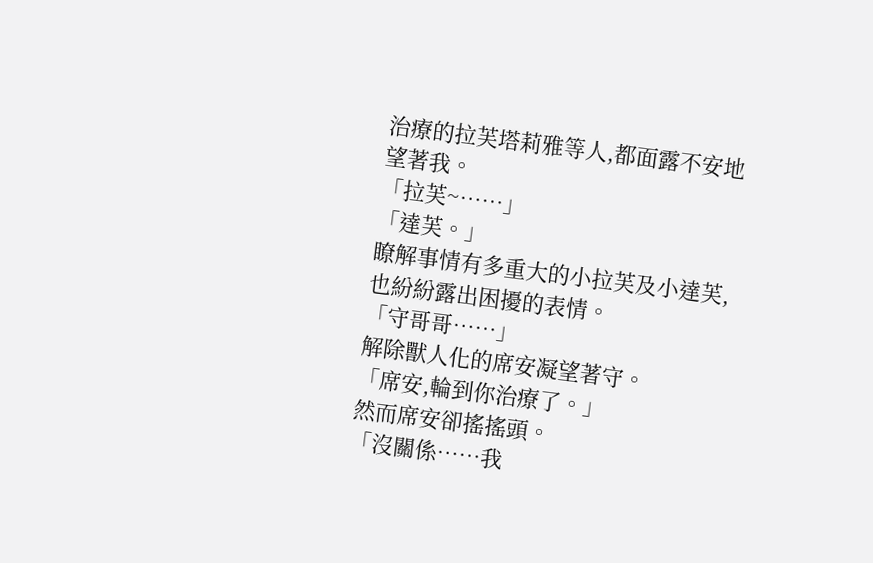治療的拉芙塔莉雅等人,都面露不安地望著我。
「拉芙~……」
「達芙。」
瞭解事情有多重大的小拉芙及小達芙,也紛紛露出困擾的表情。
「守哥哥……」
解除獸人化的席安凝望著守。
「席安,輪到你治療了。」
然而席安卻搖搖頭。
「沒關係……我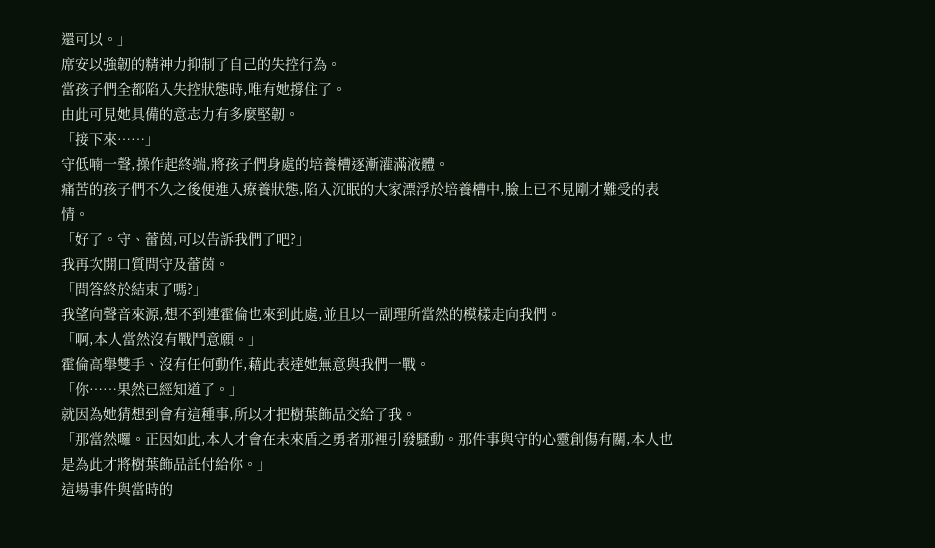還可以。」
席安以強韌的精神力抑制了自己的失控行為。
當孩子們全都陷入失控狀態時,唯有她撐住了。
由此可見她具備的意志力有多麼堅韌。
「接下來……」
守低喃一聲,操作起終端,將孩子們身處的培養槽逐漸灌滿液體。
痛苦的孩子們不久之後便進入療養狀態,陷入沉眠的大家漂浮於培養槽中,臉上已不見剛才難受的表情。
「好了。守、蕾茵,可以告訴我們了吧?」
我再次開口質問守及蕾茵。
「問答終於結束了嗎?」
我望向聲音來源,想不到連霍倫也來到此處,並且以一副理所當然的模樣走向我們。
「啊,本人當然沒有戰鬥意願。」
霍倫高舉雙手、沒有任何動作,藉此表達她無意與我們一戰。
「你……果然已經知道了。」
就因為她猜想到會有這種事,所以才把樹葉飾品交給了我。
「那當然囉。正因如此,本人才會在未來盾之勇者那裡引發騷動。那件事與守的心靈創傷有關,本人也是為此才將樹葉飾品託付給你。」
這場事件與當時的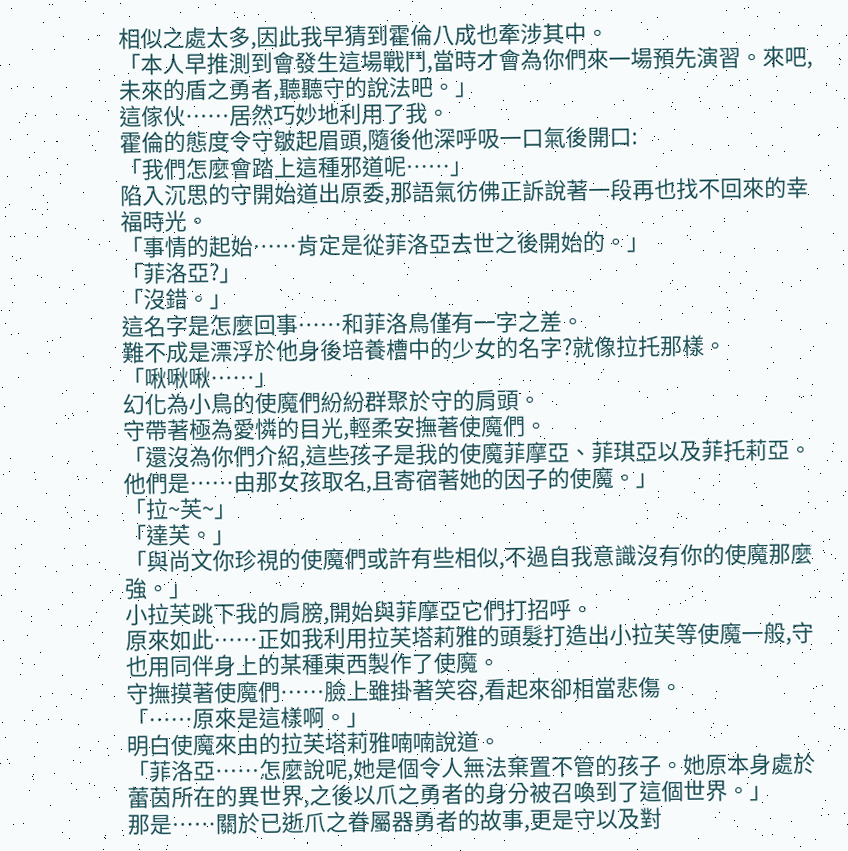相似之處太多,因此我早猜到霍倫八成也牽涉其中。
「本人早推測到會發生這場戰鬥,當時才會為你們來一場預先演習。來吧,未來的盾之勇者,聽聽守的說法吧。」
這傢伙……居然巧妙地利用了我。
霍倫的態度令守皺起眉頭,隨後他深呼吸一口氣後開口:
「我們怎麼會踏上這種邪道呢……」
陷入沉思的守開始道出原委,那語氣彷佛正訴說著一段再也找不回來的幸福時光。
「事情的起始……肯定是從菲洛亞去世之後開始的。」
「菲洛亞?」
「沒錯。」
這名字是怎麼回事……和菲洛鳥僅有一字之差。
難不成是漂浮於他身後培養槽中的少女的名字?就像拉托那樣。
「啾啾啾……」
幻化為小鳥的使魔們紛紛群聚於守的肩頭。
守帶著極為愛憐的目光,輕柔安撫著使魔們。
「還沒為你們介紹,這些孩子是我的使魔菲摩亞、菲琪亞以及菲托莉亞。他們是……由那女孩取名,且寄宿著她的因子的使魔。」
「拉~芙~」
「達芙。」
「與尚文你珍視的使魔們或許有些相似,不過自我意識沒有你的使魔那麼強。」
小拉芙跳下我的肩膀,開始與菲摩亞它們打招呼。
原來如此……正如我利用拉芙塔莉雅的頭髮打造出小拉芙等使魔一般,守也用同伴身上的某種東西製作了使魔。
守撫摸著使魔們……臉上雖掛著笑容,看起來卻相當悲傷。
「……原來是這樣啊。」
明白使魔來由的拉芙塔莉雅喃喃說道。
「菲洛亞……怎麼說呢,她是個令人無法棄置不管的孩子。她原本身處於蕾茵所在的異世界,之後以爪之勇者的身分被召喚到了這個世界。」
那是……關於已逝爪之眷屬器勇者的故事,更是守以及對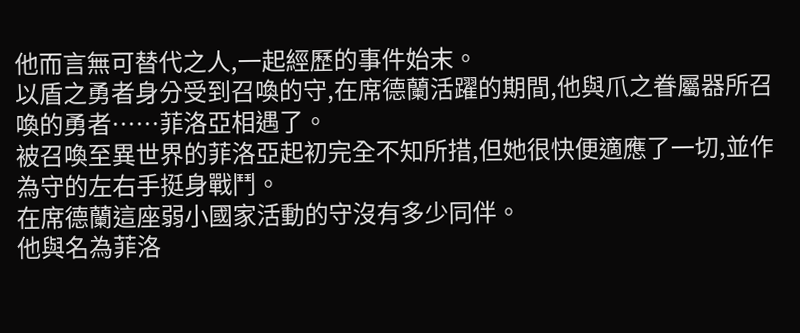他而言無可替代之人,一起經歷的事件始末。
以盾之勇者身分受到召喚的守,在席德蘭活躍的期間,他與爪之眷屬器所召喚的勇者……菲洛亞相遇了。
被召喚至異世界的菲洛亞起初完全不知所措,但她很快便適應了一切,並作為守的左右手挺身戰鬥。
在席德蘭這座弱小國家活動的守沒有多少同伴。
他與名為菲洛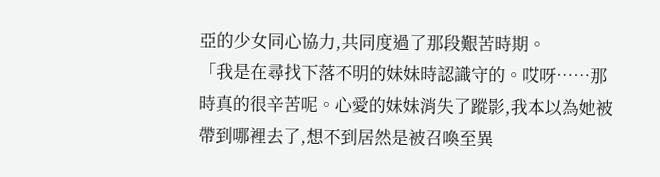亞的少女同心協力,共同度過了那段艱苦時期。
「我是在尋找下落不明的妹妹時認識守的。哎呀……那時真的很辛苦呢。心愛的妹妹消失了蹤影,我本以為她被帶到哪裡去了,想不到居然是被召喚至異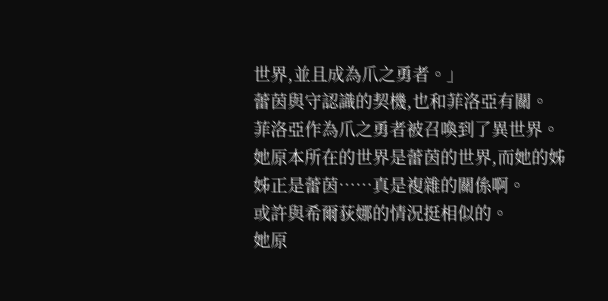世界,並且成為爪之勇者。」
蕾茵與守認識的契機,也和菲洛亞有關。
菲洛亞作為爪之勇者被召喚到了異世界。
她原本所在的世界是蕾茵的世界,而她的姊姊正是蕾茵……真是複雜的關係啊。
或許與希爾荻娜的情況挺相似的。
她原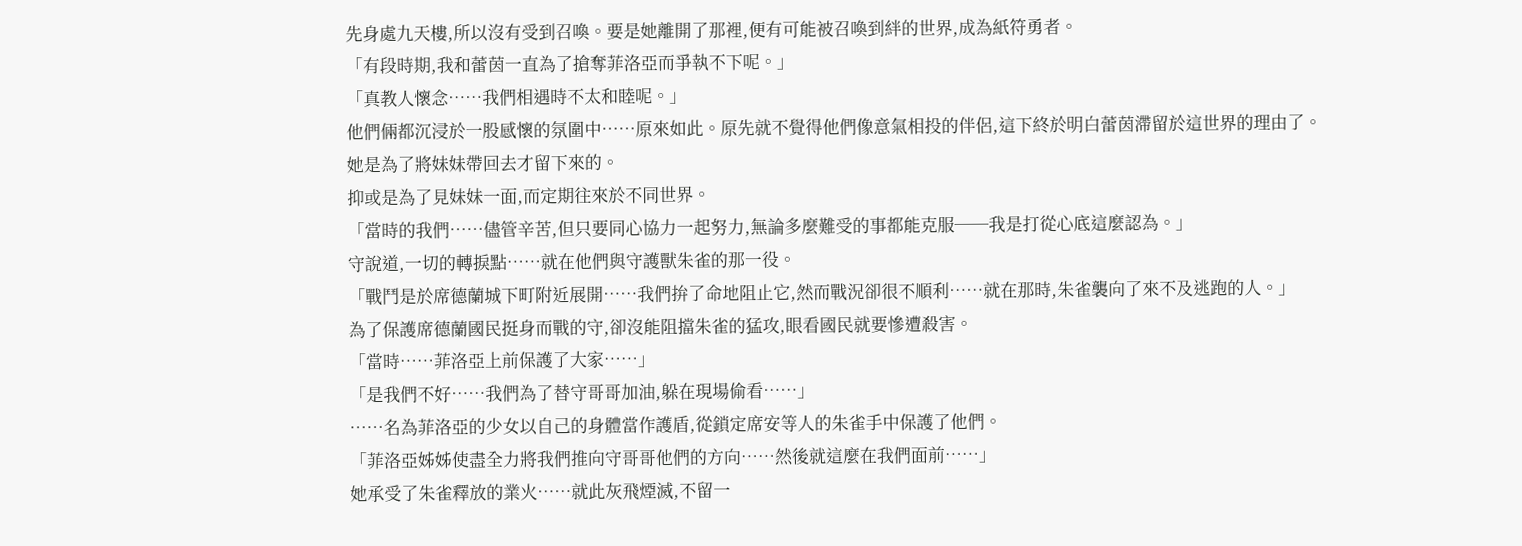先身處九天樓,所以沒有受到召喚。要是她離開了那裡,便有可能被召喚到絆的世界,成為紙符勇者。
「有段時期,我和蕾茵一直為了搶奪菲洛亞而爭執不下呢。」
「真教人懷念……我們相遇時不太和睦呢。」
他們倆都沉浸於一股感懷的氛圍中……原來如此。原先就不覺得他們像意氣相投的伴侶,這下終於明白蕾茵滯留於這世界的理由了。
她是為了將妹妹帶回去才留下來的。
抑或是為了見妹妹一面,而定期往來於不同世界。
「當時的我們……儘管辛苦,但只要同心協力一起努力,無論多麼難受的事都能克服──我是打從心底這麼認為。」
守說道,一切的轉捩點……就在他們與守護獸朱雀的那一役。
「戰鬥是於席德蘭城下町附近展開……我們拚了命地阻止它,然而戰況卻很不順利……就在那時,朱雀襲向了來不及逃跑的人。」
為了保護席德蘭國民挺身而戰的守,卻沒能阻擋朱雀的猛攻,眼看國民就要慘遭殺害。
「當時……菲洛亞上前保護了大家……」
「是我們不好……我們為了替守哥哥加油,躲在現場偷看……」
……名為菲洛亞的少女以自己的身體當作護盾,從鎖定席安等人的朱雀手中保護了他們。
「菲洛亞姊姊使盡全力將我們推向守哥哥他們的方向……然後就這麼在我們面前……」
她承受了朱雀釋放的業火……就此灰飛煙滅,不留一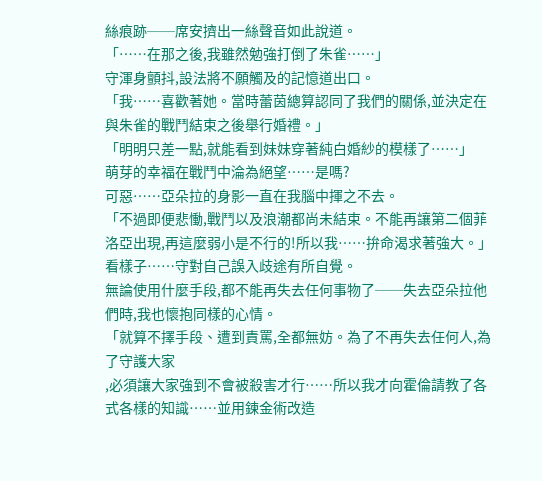絲痕跡──席安擠出一絲聲音如此說道。
「……在那之後,我雖然勉強打倒了朱雀……」
守渾身顫抖,設法將不願觸及的記憶道出口。
「我……喜歡著她。當時蕾茵總算認同了我們的關係,並決定在與朱雀的戰鬥結束之後舉行婚禮。」
「明明只差一點,就能看到妹妹穿著純白婚紗的模樣了……」
萌芽的幸福在戰鬥中淪為絕望……是嗎?
可惡……亞朵拉的身影一直在我腦中揮之不去。
「不過即便悲慟,戰鬥以及浪潮都尚未結束。不能再讓第二個菲洛亞出現,再這麼弱小是不行的!所以我……拚命渴求著強大。」
看樣子……守對自己誤入歧途有所自覺。
無論使用什麼手段,都不能再失去任何事物了──失去亞朵拉他們時,我也懷抱同樣的心情。
「就算不擇手段、遭到責罵,全都無妨。為了不再失去任何人,為了守護大家
,必須讓大家強到不會被殺害才行……所以我才向霍倫請教了各式各樣的知識……並用鍊金術改造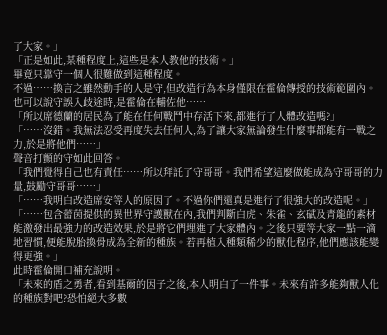了大家。」
「正是如此,某種程度上,這些是本人教他的技術。」
畢竟只靠守一個人很難做到這種程度。
不過……換言之雖然動手的人是守,但改造行為本身僅限在霍倫傳授的技術範圍內。也可以說守誤入歧途時,是霍倫在輔佐他……
「所以席德蘭的居民為了能在任何戰鬥中存活下來,都進行了人體改造嗎?」
「……沒錯。我無法忍受再度失去任何人,為了讓大家無論發生什麼事都能有一戰之力,於是將他們……」
聲音打顫的守如此回答。
「我們覺得自己也有責任……所以拜託了守哥哥。我們希望這麼做能成為守哥哥的力量,鼓勵守哥哥……」
「……我明白改造席安等人的原因了。不過你們還真是進行了很強大的改造呢。」
「……包含蕾茵提供的異世界守護獸在內,我們判斷白虎、朱雀、玄碔及青龍的素材能激發出最強力的改造效果,於是將它們埋進了大家體內。之後只要等大家一點一滴地習慣,便能脫胎換骨成為全新的種族。若再植入種類稀少的獸化程序,他們應該能變得更強。」
此時霍倫開口補充說明。
「未來的盾之勇者,看到基爾的因子之後,本人明白了一件事。未來有許多能夠獸人化的種族對吧?恐怕絕大多數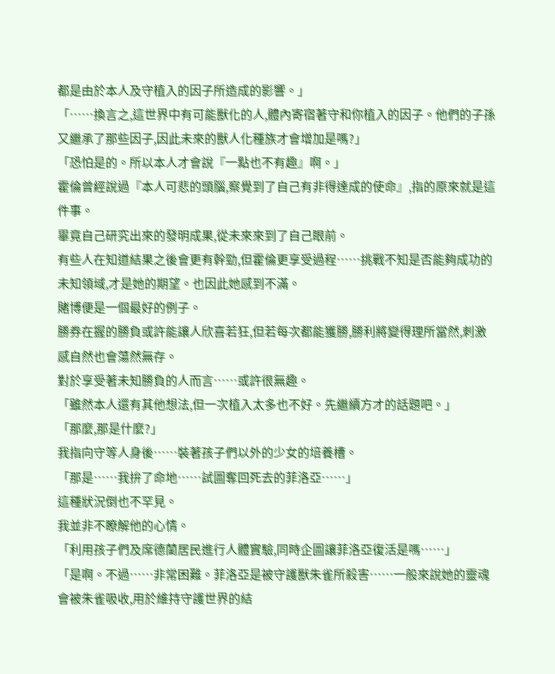都是由於本人及守植入的因子所造成的影響。」
「……換言之,這世界中有可能獸化的人,體內寄宿著守和你植入的因子。他們的子孫又繼承了那些因子,因此未來的獸人化種族才會增加是嗎?」
「恐怕是的。所以本人才會說『一點也不有趣』啊。」
霍倫曾經說過『本人可悲的頭腦,察覺到了自己有非得達成的使命』,指的原來就是這件事。
畢竟自己研究出來的發明成果,從未來來到了自己眼前。
有些人在知道結果之後會更有幹勁,但霍倫更享受過程……挑戰不知是否能夠成功的未知領域,才是她的期望。也因此她感到不滿。
賭博便是一個最好的例子。
勝券在握的勝負或許能讓人欣喜若狂,但若每次都能獲勝,勝利將變得理所當然,刺激感自然也會蕩然無存。
對於享受著未知勝負的人而言……或許很無趣。
「雖然本人還有其他想法,但一次植入太多也不好。先繼續方才的話題吧。」
「那麼,那是什麼?」
我指向守等人身後……裝著孩子們以外的少女的培養槽。
「那是……我拚了命地……試圖奪回死去的菲洛亞……」
這種狀況倒也不罕見。
我並非不瞭解他的心情。
「利用孩子們及席德蘭居民進行人體實驗,同時企圖讓菲洛亞復活是嗎……」
「是啊。不過……非常困難。菲洛亞是被守護獸朱雀所殺害……一般來說她的靈魂會被朱雀吸收,用於維持守護世界的結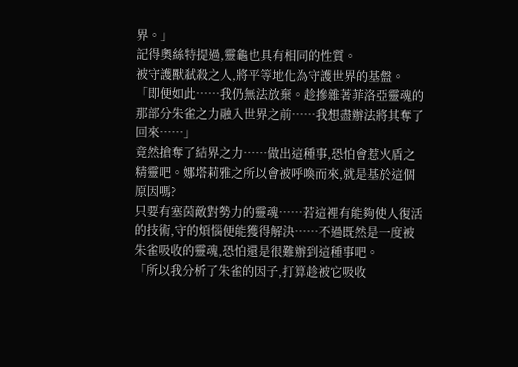界。」
記得奧絲特提過,靈龜也具有相同的性質。
被守護獸弒殺之人,將平等地化為守護世界的基盤。
「即便如此……我仍無法放棄。趁摻雜著菲洛亞靈魂的那部分朱雀之力融入世界之前……我想盡辦法將其奪了回來……」
竟然搶奪了結界之力……做出這種事,恐怕會惹火盾之精靈吧。娜塔莉雅之所以會被呼喚而來,就是基於這個原因嗎?
只要有塞茵敵對勢力的靈魂……若這裡有能夠使人復活的技術,守的煩惱便能獲得解決……不過既然是一度被朱雀吸收的靈魂,恐怕還是很難辦到這種事吧。
「所以我分析了朱雀的因子,打算趁被它吸收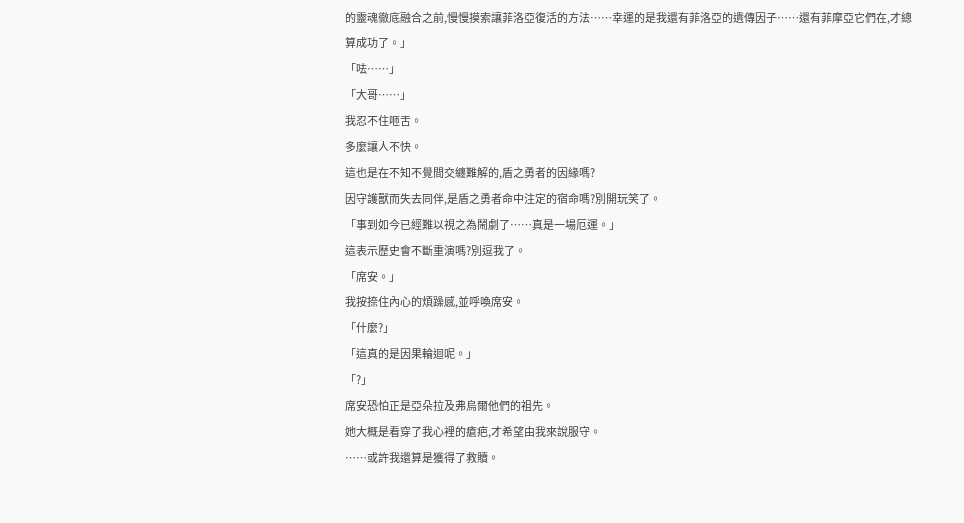的靈魂徹底融合之前,慢慢摸索讓菲洛亞復活的方法……幸運的是我還有菲洛亞的遺傳因子……還有菲摩亞它們在,才總算成功了。」
「呿……」
「大哥……」
我忍不住咂舌。
多麼讓人不快。
這也是在不知不覺間交纏難解的,盾之勇者的因緣嗎?
因守護獸而失去同伴,是盾之勇者命中注定的宿命嗎?別開玩笑了。
「事到如今已經難以視之為鬧劇了……真是一場厄運。」
這表示歷史會不斷重演嗎?別逗我了。
「席安。」
我按捺住內心的煩躁感,並呼喚席安。
「什麼?」
「這真的是因果輪迴呢。」
「?」
席安恐怕正是亞朵拉及弗烏爾他們的祖先。
她大概是看穿了我心裡的瘡疤,才希望由我來說服守。
……或許我還算是獲得了救贖。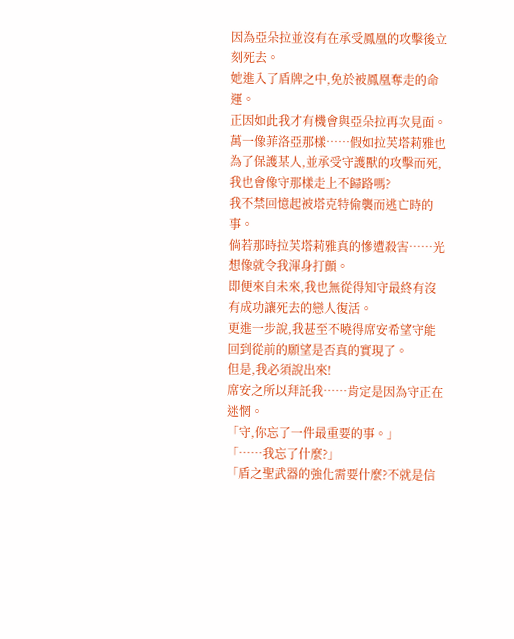因為亞朵拉並沒有在承受鳳凰的攻擊後立刻死去。
她進入了盾牌之中,免於被鳳凰奪走的命運。
正因如此我才有機會與亞朵拉再次見面。
萬一像菲洛亞那樣……假如拉芙塔莉雅也為了保護某人,並承受守護獸的攻擊而死,我也會像守那樣走上不歸路嗎?
我不禁回憶起被塔克特偷襲而逃亡時的事。
倘若那時拉芙塔莉雅真的慘遭殺害……光想像就令我渾身打顫。
即便來自未來,我也無從得知守最終有沒有成功讓死去的戀人復活。
更進一步說,我甚至不曉得席安希望守能回到從前的願望是否真的實現了。
但是,我必須說出來!
席安之所以拜託我……肯定是因為守正在迷惘。
「守,你忘了一件最重要的事。」
「……我忘了什麼?」
「盾之聖武器的強化需要什麼?不就是信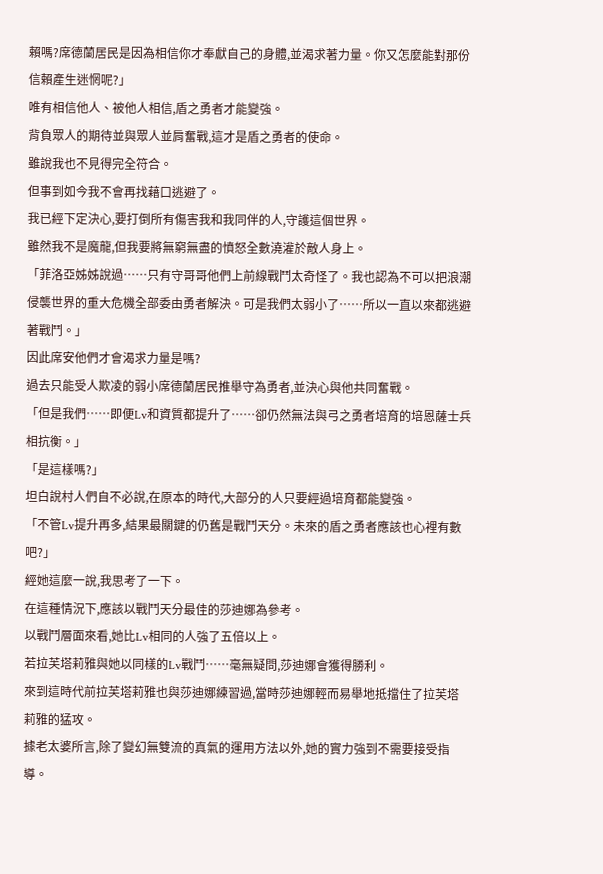賴嗎?席德蘭居民是因為相信你才奉獻自己的身體,並渴求著力量。你又怎麼能對那份信賴產生迷惘呢?」
唯有相信他人、被他人相信,盾之勇者才能變強。
背負眾人的期待並與眾人並肩奮戰,這才是盾之勇者的使命。
雖說我也不見得完全符合。
但事到如今我不會再找藉口逃避了。
我已經下定決心,要打倒所有傷害我和我同伴的人,守護這個世界。
雖然我不是魔龍,但我要將無窮無盡的憤怒全數澆灌於敵人身上。
「菲洛亞姊姊說過……只有守哥哥他們上前線戰鬥太奇怪了。我也認為不可以把浪潮侵襲世界的重大危機全部委由勇者解決。可是我們太弱小了……所以一直以來都逃避著戰鬥。」
因此席安他們才會渴求力量是嗎?
過去只能受人欺凌的弱小席德蘭居民推舉守為勇者,並決心與他共同奮戰。
「但是我們……即便Lv和資質都提升了……卻仍然無法與弓之勇者培育的培恩薩士兵相抗衡。」
「是這樣嗎?」
坦白說村人們自不必說,在原本的時代,大部分的人只要經過培育都能變強。
「不管Lv提升再多,結果最關鍵的仍舊是戰鬥天分。未來的盾之勇者應該也心裡有數吧?」
經她這麼一說,我思考了一下。
在這種情況下,應該以戰鬥天分最佳的莎迪娜為參考。
以戰鬥層面來看,她比Lv相同的人強了五倍以上。
若拉芙塔莉雅與她以同樣的Lv戰鬥……毫無疑問,莎迪娜會獲得勝利。
來到這時代前拉芙塔莉雅也與莎迪娜練習過,當時莎迪娜輕而易舉地抵擋住了拉芙塔莉雅的猛攻。
據老太婆所言,除了變幻無雙流的真氣的運用方法以外,她的實力強到不需要接受指導。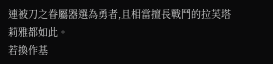連被刀之眷屬器選為勇者,且相當擅長戰鬥的拉芙塔莉雅都如此。
若換作基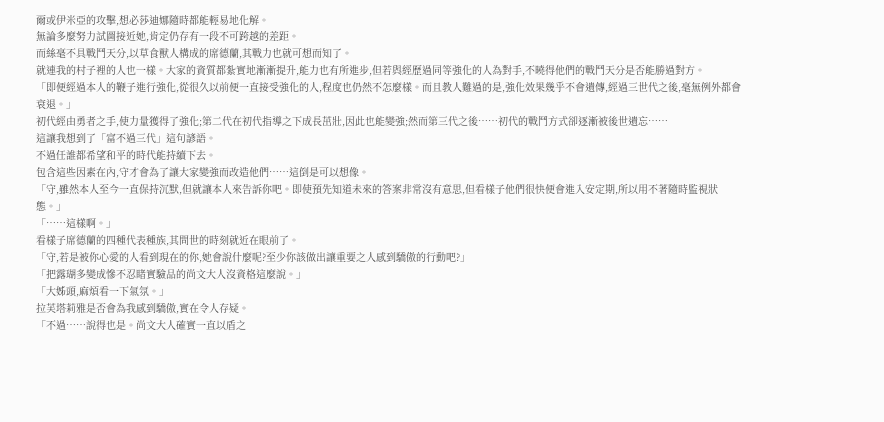爾或伊米亞的攻擊,想必莎迪娜隨時都能輕易地化解。
無論多麼努力試圖接近她,肯定仍存有一段不可跨越的差距。
而絲毫不具戰鬥天分,以草食獸人構成的席德蘭,其戰力也就可想而知了。
就連我的村子裡的人也一樣。大家的資質都紮實地漸漸提升,能力也有所進步,但若與經歷過同等強化的人為對手,不曉得他們的戰鬥天分是否能勝過對方。
「即便經過本人的鞭子進行強化,從很久以前便一直接受強化的人,程度也仍然不怎麼樣。而且教人難過的是,強化效果幾乎不會遺傳,經過三世代之後,毫無例外都會衰退。」
初代經由勇者之手,使力量獲得了強化;第二代在初代指導之下成長茁壯,因此也能變強;然而第三代之後……初代的戰鬥方式卻逐漸被後世遺忘……
這讓我想到了「富不過三代」這句諺語。
不過任誰都希望和平的時代能持續下去。
包含這些因素在內,守才會為了讓大家變強而改造他們……這倒是可以想像。
「守,雖然本人至今一直保持沉默,但就讓本人來告訴你吧。即使預先知道未來的答案非常沒有意思,但看樣子他們很快便會進入安定期,所以用不著隨時監視狀態。」
「……這樣啊。」
看樣子席德蘭的四種代表種族,其問世的時刻就近在眼前了。
「守,若是被你心愛的人看到現在的你,她會說什麼呢?至少你該做出讓重要之人感到驕傲的行動吧?」
「把露瑚多變成慘不忍睹實驗品的尚文大人沒資格這麼說。」
「大姊頭,麻煩看一下氣氛。」
拉芙塔莉雅是否會為我感到驕傲,實在令人存疑。
「不過……說得也是。尚文大人確實一直以盾之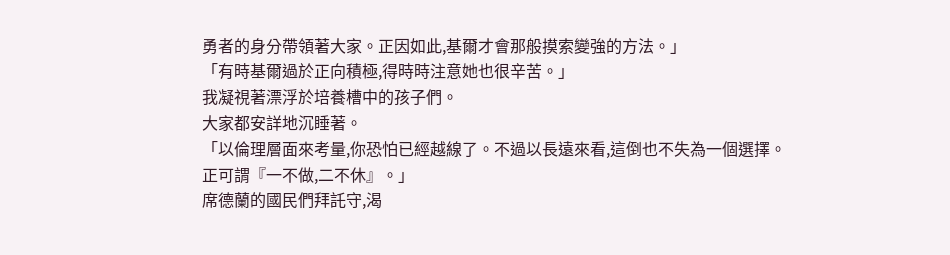勇者的身分帶領著大家。正因如此,基爾才會那般摸索變強的方法。」
「有時基爾過於正向積極,得時時注意她也很辛苦。」
我凝視著漂浮於培養槽中的孩子們。
大家都安詳地沉睡著。
「以倫理層面來考量,你恐怕已經越線了。不過以長遠來看,這倒也不失為一個選擇。正可謂『一不做,二不休』。」
席德蘭的國民們拜託守,渴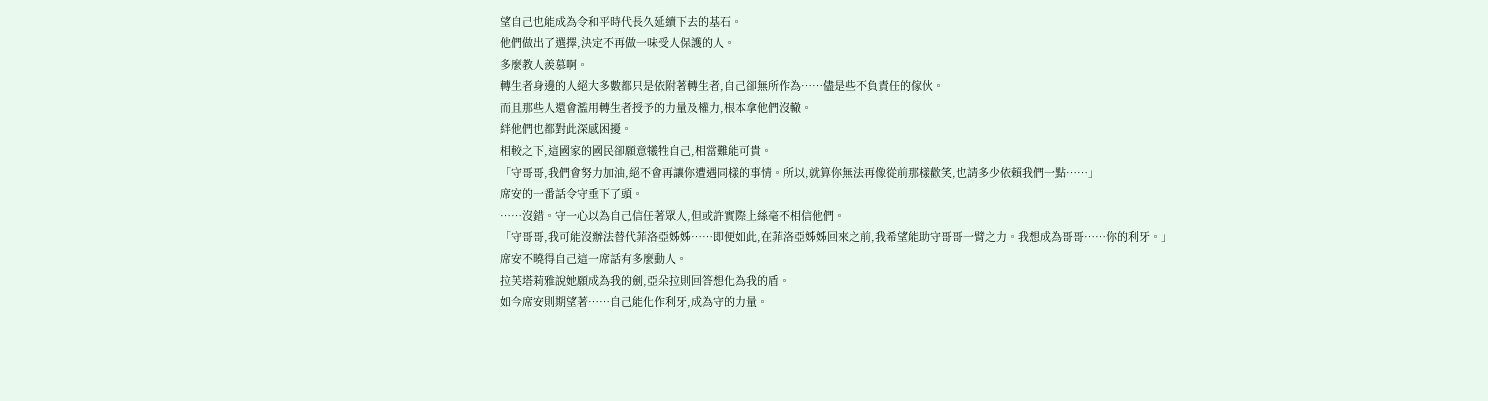望自己也能成為令和平時代長久延續下去的基石。
他們做出了選擇,決定不再做一味受人保護的人。
多麼教人羨慕啊。
轉生者身邊的人絕大多數都只是依附著轉生者,自己卻無所作為……儘是些不負責任的傢伙。
而且那些人還會濫用轉生者授予的力量及權力,根本拿他們沒轍。
絆他們也都對此深感困擾。
相較之下,這國家的國民卻願意犧牲自己,相當難能可貴。
「守哥哥,我們會努力加油,絕不會再讓你遭遇同樣的事情。所以,就算你無法再像從前那樣歡笑,也請多少依賴我們一點……」
席安的一番話令守垂下了頭。
……沒錯。守一心以為自己信任著眾人,但或許實際上絲毫不相信他們。
「守哥哥,我可能沒辦法替代菲洛亞姊姊……即便如此,在菲洛亞姊姊回來之前,我希望能助守哥哥一臂之力。我想成為哥哥……你的利牙。」
席安不曉得自己這一席話有多麼動人。
拉芙塔莉雅說她願成為我的劍,亞朵拉則回答想化為我的盾。
如今席安則期望著……自己能化作利牙,成為守的力量。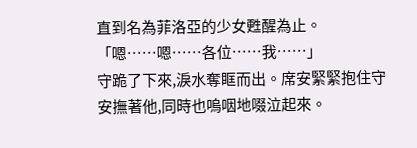直到名為菲洛亞的少女甦醒為止。
「嗯……嗯……各位……我……」
守跪了下來,淚水奪眶而出。席安緊緊抱住守安撫著他,同時也嗚咽地啜泣起來。